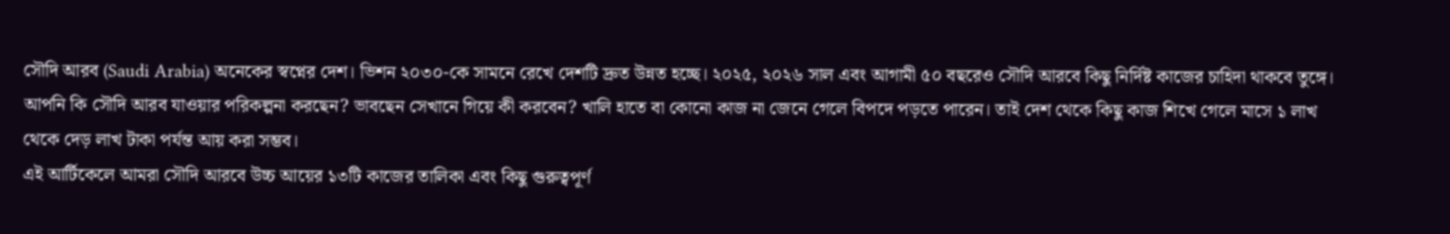সৌদি আরব (Saudi Arabia) অনেকের স্বপ্নের দেশ। ভিশন ২০৩০-কে সামনে রেখে দেশটি দ্রুত উন্নত হচ্ছে। ২০২৫, ২০২৬ সাল এবং আগামী ৫০ বছরেও সৌদি আরবে কিছু নির্দিষ্ট কাজের চাহিদা থাকবে তুঙ্গে।
আপনি কি সৌদি আরব যাওয়ার পরিকল্পনা করছেন? ভাবছেন সেখানে গিয়ে কী করবেন? খালি হাতে বা কোনো কাজ না জেনে গেলে বিপদে পড়তে পারেন। তাই দেশ থেকে কিছু কাজ শিখে গেলে মাসে ১ লাখ থেকে দেড় লাখ টাকা পর্যন্ত আয় করা সম্ভব।
এই আর্টিকেলে আমরা সৌদি আরবে উচ্চ আয়ের ১৩টি কাজের তালিকা এবং কিছু গুরুত্বপূর্ণ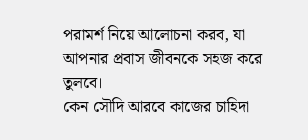পরামর্শ নিয়ে আলোচনা করব, যা আপনার প্রবাস জীবনকে সহজ করে তুলবে।
কেন সৌদি আরবে কাজের চাহিদা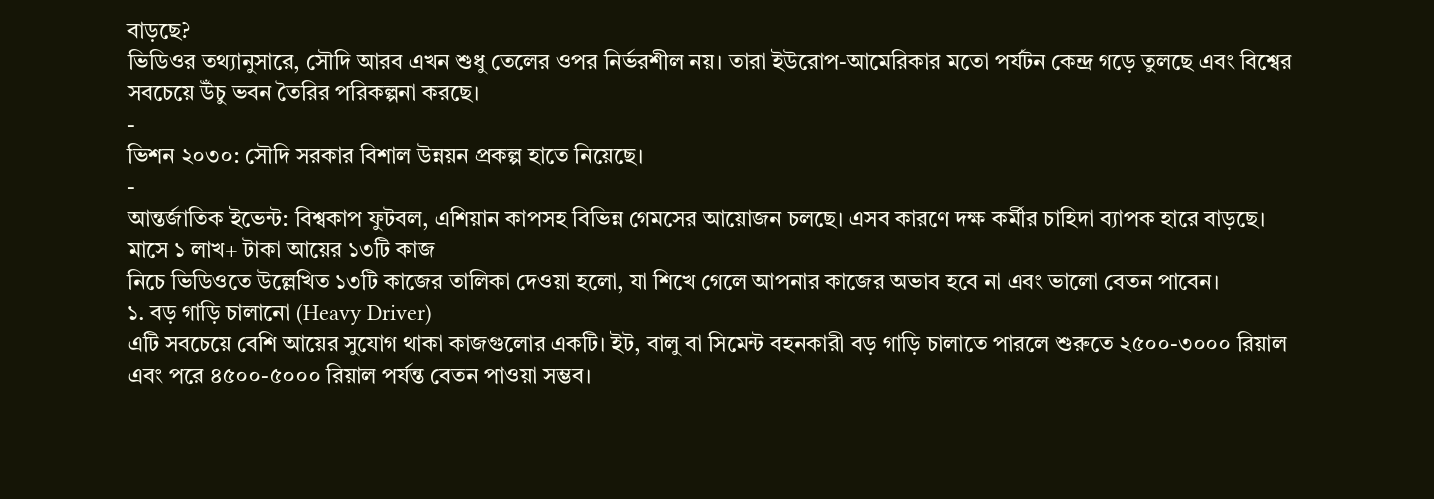বাড়ছে?
ভিডিওর তথ্যানুসারে, সৌদি আরব এখন শুধু তেলের ওপর নির্ভরশীল নয়। তারা ইউরোপ-আমেরিকার মতো পর্যটন কেন্দ্র গড়ে তুলছে এবং বিশ্বের সবচেয়ে উঁচু ভবন তৈরির পরিকল্পনা করছে।
-
ভিশন ২০৩০: সৌদি সরকার বিশাল উন্নয়ন প্রকল্প হাতে নিয়েছে।
-
আন্তর্জাতিক ইভেন্ট: বিশ্বকাপ ফুটবল, এশিয়ান কাপসহ বিভিন্ন গেমসের আয়োজন চলছে। এসব কারণে দক্ষ কর্মীর চাহিদা ব্যাপক হারে বাড়ছে।
মাসে ১ লাখ+ টাকা আয়ের ১৩টি কাজ
নিচে ভিডিওতে উল্লেখিত ১৩টি কাজের তালিকা দেওয়া হলো, যা শিখে গেলে আপনার কাজের অভাব হবে না এবং ভালো বেতন পাবেন।
১. বড় গাড়ি চালানো (Heavy Driver)
এটি সবচেয়ে বেশি আয়ের সুযোগ থাকা কাজগুলোর একটি। ইট, বালু বা সিমেন্ট বহনকারী বড় গাড়ি চালাতে পারলে শুরুতে ২৫০০-৩০০০ রিয়াল এবং পরে ৪৫০০-৫০০০ রিয়াল পর্যন্ত বেতন পাওয়া সম্ভব।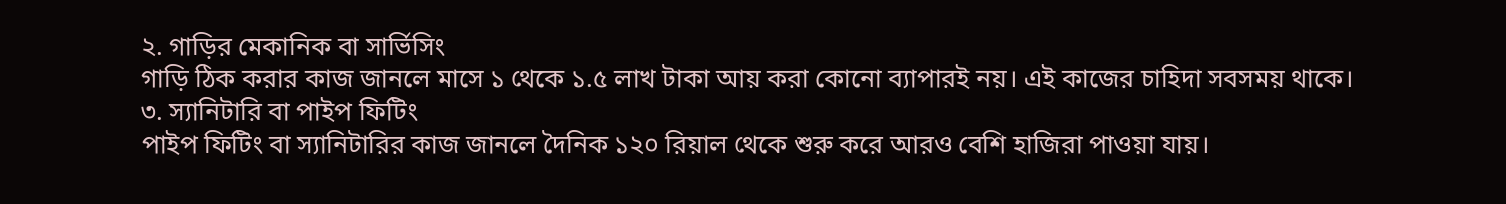২. গাড়ির মেকানিক বা সার্ভিসিং
গাড়ি ঠিক করার কাজ জানলে মাসে ১ থেকে ১.৫ লাখ টাকা আয় করা কোনো ব্যাপারই নয়। এই কাজের চাহিদা সবসময় থাকে।
৩. স্যানিটারি বা পাইপ ফিটিং
পাইপ ফিটিং বা স্যানিটারির কাজ জানলে দৈনিক ১২০ রিয়াল থেকে শুরু করে আরও বেশি হাজিরা পাওয়া যায়।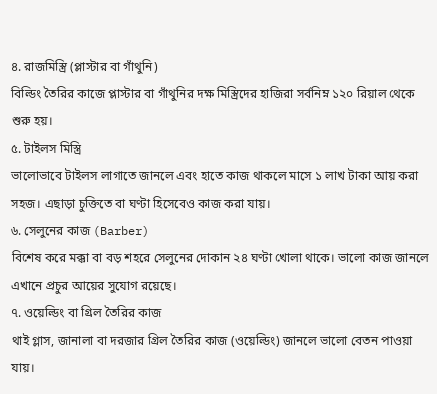৪. রাজমিস্ত্রি (প্লাস্টার বা গাঁথুনি)
বিল্ডিং তৈরির কাজে প্লাস্টার বা গাঁথুনির দক্ষ মিস্ত্রিদের হাজিরা সর্বনিম্ন ১২০ রিয়াল থেকে শুরু হয়।
৫. টাইলস মিস্ত্রি
ভালোভাবে টাইলস লাগাতে জানলে এবং হাতে কাজ থাকলে মাসে ১ লাখ টাকা আয় করা সহজ। এছাড়া চুক্তিতে বা ঘণ্টা হিসেবেও কাজ করা যায়।
৬. সেলুনের কাজ (Barber)
বিশেষ করে মক্কা বা বড় শহরে সেলুনের দোকান ২৪ ঘণ্টা খোলা থাকে। ভালো কাজ জানলে এখানে প্রচুর আয়ের সুযোগ রয়েছে।
৭. ওয়েল্ডিং বা গ্রিল তৈরির কাজ
থাই গ্লাস, জানালা বা দরজার গ্রিল তৈরির কাজ (ওয়েল্ডিং) জানলে ভালো বেতন পাওয়া যায়।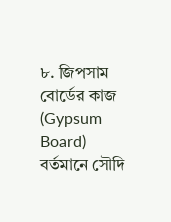৮. জিপসাম বোর্ডের কাজ (Gypsum Board)
বর্তমানে সৌদি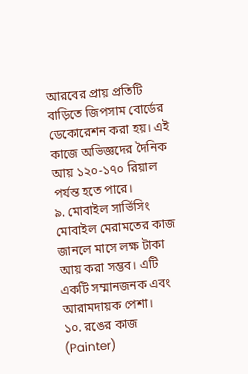আরবের প্রায় প্রতিটি বাড়িতে জিপসাম বোর্ডের ডেকোরেশন করা হয়। এই কাজে অভিজ্ঞদের দৈনিক আয় ১২০-১৭০ রিয়াল পর্যন্ত হতে পারে।
৯. মোবাইল সার্ভিসিং
মোবাইল মেরামতের কাজ জানলে মাসে লক্ষ টাকা আয় করা সম্ভব। এটি একটি সম্মানজনক এবং আরামদায়ক পেশা।
১০. রঙের কাজ (Painter)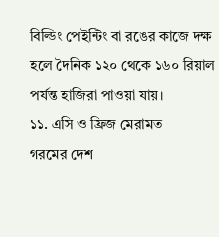বিল্ডিং পেইন্টিং বা রঙের কাজে দক্ষ হলে দৈনিক ১২০ থেকে ১৬০ রিয়াল পর্যন্ত হাজিরা পাওয়া যায়।
১১. এসি ও ফ্রিজ মেরামত
গরমের দেশ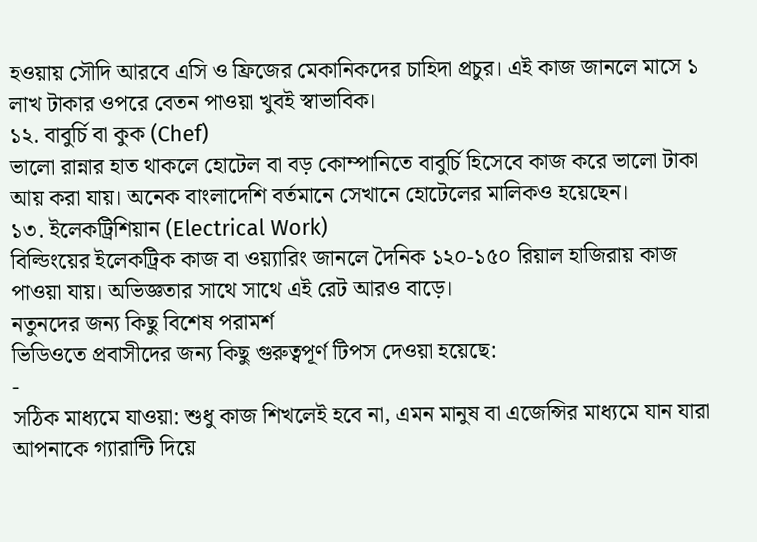হওয়ায় সৌদি আরবে এসি ও ফ্রিজের মেকানিকদের চাহিদা প্রচুর। এই কাজ জানলে মাসে ১ লাখ টাকার ওপরে বেতন পাওয়া খুবই স্বাভাবিক।
১২. বাবুর্চি বা কুক (Chef)
ভালো রান্নার হাত থাকলে হোটেল বা বড় কোম্পানিতে বাবুর্চি হিসেবে কাজ করে ভালো টাকা আয় করা যায়। অনেক বাংলাদেশি বর্তমানে সেখানে হোটেলের মালিকও হয়েছেন।
১৩. ইলেকট্রিশিয়ান (Electrical Work)
বিল্ডিংয়ের ইলেকট্রিক কাজ বা ওয়্যারিং জানলে দৈনিক ১২০-১৫০ রিয়াল হাজিরায় কাজ পাওয়া যায়। অভিজ্ঞতার সাথে সাথে এই রেট আরও বাড়ে।
নতুনদের জন্য কিছু বিশেষ পরামর্শ
ভিডিওতে প্রবাসীদের জন্য কিছু গুরুত্বপূর্ণ টিপস দেওয়া হয়েছে:
-
সঠিক মাধ্যমে যাওয়া: শুধু কাজ শিখলেই হবে না, এমন মানুষ বা এজেন্সির মাধ্যমে যান যারা আপনাকে গ্যারান্টি দিয়ে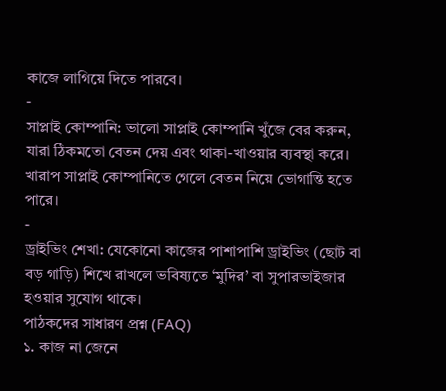কাজে লাগিয়ে দিতে পারবে।
-
সাপ্লাই কোম্পানি: ভালো সাপ্লাই কোম্পানি খুঁজে বের করুন, যারা ঠিকমতো বেতন দেয় এবং থাকা-খাওয়ার ব্যবস্থা করে। খারাপ সাপ্লাই কোম্পানিতে গেলে বেতন নিয়ে ভোগান্তি হতে পারে।
-
ড্রাইভিং শেখা: যেকোনো কাজের পাশাপাশি ড্রাইভিং (ছোট বা বড় গাড়ি) শিখে রাখলে ভবিষ্যতে ‘মুদির’ বা সুপারভাইজার হওয়ার সুযোগ থাকে।
পাঠকদের সাধারণ প্রশ্ন (FAQ)
১. কাজ না জেনে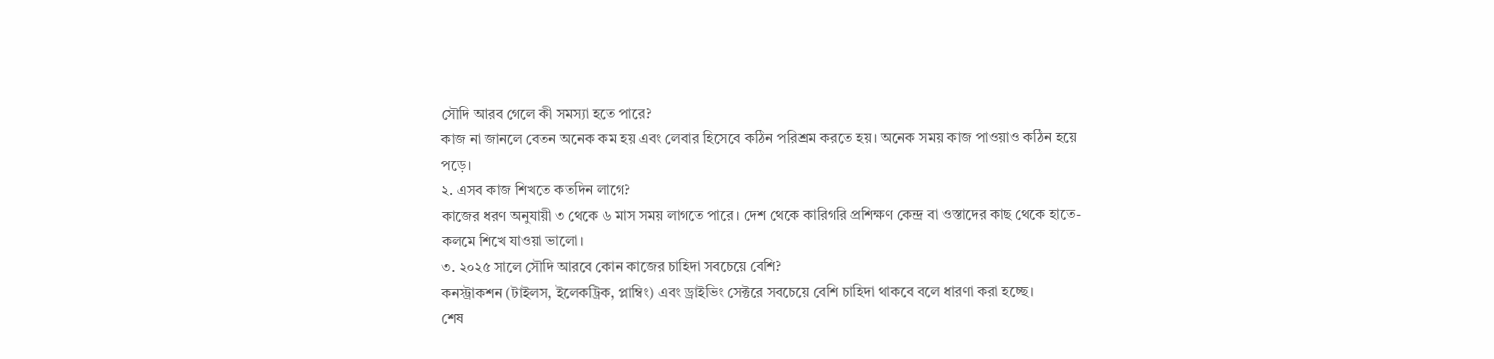সৌদি আরব গেলে কী সমস্যা হতে পারে?
কাজ না জানলে বেতন অনেক কম হয় এবং লেবার হিসেবে কঠিন পরিশ্রম করতে হয়। অনেক সময় কাজ পাওয়াও কঠিন হয়ে পড়ে।
২. এসব কাজ শিখতে কতদিন লাগে?
কাজের ধরণ অনুযায়ী ৩ থেকে ৬ মাস সময় লাগতে পারে। দেশ থেকে কারিগরি প্রশিক্ষণ কেন্দ্র বা ওস্তাদের কাছ থেকে হাতে-কলমে শিখে যাওয়া ভালো।
৩. ২০২৫ সালে সৌদি আরবে কোন কাজের চাহিদা সবচেয়ে বেশি?
কনস্ট্রাকশন (টাইলস, ইলেকট্রিক, প্লাম্বিং) এবং ড্রাইভিং সেক্টরে সবচেয়ে বেশি চাহিদা থাকবে বলে ধারণা করা হচ্ছে।
শেষ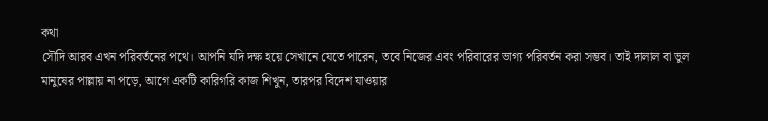কথা
সৌদি আরব এখন পরিবর্তনের পথে। আপনি যদি দক্ষ হয়ে সেখানে যেতে পারেন, তবে নিজের এবং পরিবারের ভাগ্য পরিবর্তন করা সম্ভব। তাই দালাল বা ভুল মানুষের পাল্লায় না পড়ে, আগে একটি কারিগরি কাজ শিখুন, তারপর বিদেশ যাওয়ার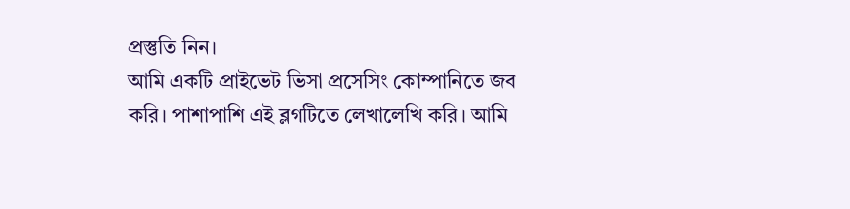প্রস্তুতি নিন।
আমি একটি প্রাইভেট ভিসা প্রসেসিং কোম্পানিতে জব করি। পাশাপাশি এই ব্লগটিতে লেখালেখি করি। আমি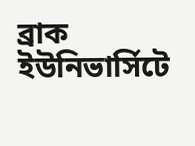ব্রাক ইউনিভার্সিটে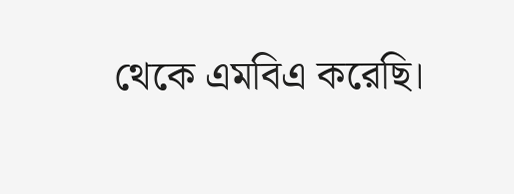থেকে এমবিএ করেছি।